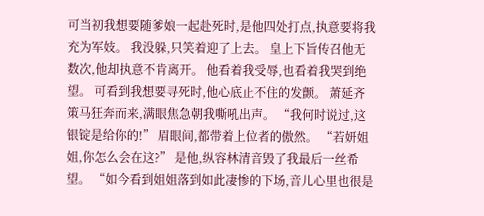可当初我想要随爹娘一起赴死时,是他四处打点,执意要将我充为军妓。 我没躲,只笑着迎了上去。 皇上下旨传召他无数次,他却执意不肯离开。 他看着我受辱,也看着我哭到绝望。 可看到我想要寻死时,他心底止不住的发颤。 萧延齐策马狂奔而来,满眼焦急朝我嘶吼出声。 “我何时说过,这银锭是给你的!” 眉眼间,都带着上位者的傲然。 “若妍姐姐,你怎么会在这?” 是他,纵容林清音毁了我最后一丝希望。 “如今看到姐姐落到如此凄惨的下场,音儿心里也很是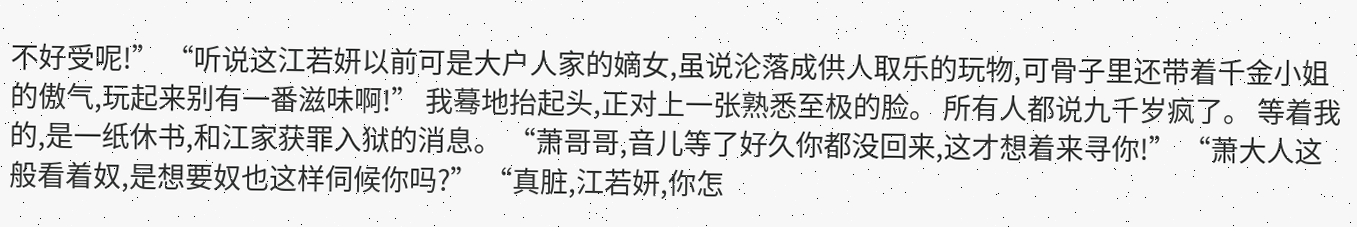不好受呢!” “听说这江若妍以前可是大户人家的嫡女,虽说沦落成供人取乐的玩物,可骨子里还带着千金小姐的傲气,玩起来别有一番滋味啊!” 我蓦地抬起头,正对上一张熟悉至极的脸。 所有人都说九千岁疯了。 等着我的,是一纸休书,和江家获罪入狱的消息。 “萧哥哥,音儿等了好久你都没回来,这才想着来寻你!” “萧大人这般看着奴,是想要奴也这样伺候你吗?” “真脏,江若妍,你怎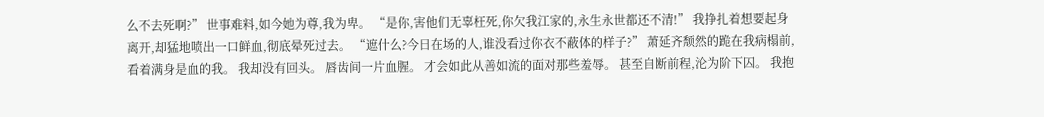么不去死啊?” 世事难料,如今她为尊,我为卑。 “是你,害他们无辜枉死,你欠我江家的,永生永世都还不清!” 我挣扎着想要起身离开,却猛地喷出一口鲜血,彻底晕死过去。 “遮什么?今日在场的人,谁没看过你衣不蔽体的样子?” 萧延齐颓然的跪在我病榻前,看着满身是血的我。 我却没有回头。 唇齿间一片血腥。 才会如此从善如流的面对那些羞辱。 甚至自断前程,沦为阶下囚。 我抱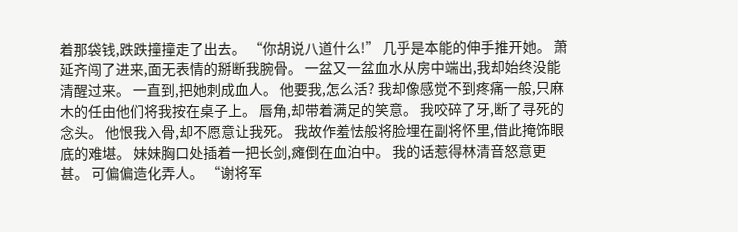着那袋钱,跌跌撞撞走了出去。 “你胡说八道什么!” 几乎是本能的伸手推开她。 萧延齐闯了进来,面无表情的掰断我腕骨。 一盆又一盆血水从房中端出,我却始终没能清醒过来。 一直到,把她刺成血人。 他要我,怎么活? 我却像感觉不到疼痛一般,只麻木的任由他们将我按在桌子上。 唇角,却带着满足的笑意。 我咬碎了牙,断了寻死的念头。 他恨我入骨,却不愿意让我死。 我故作羞怯般将脸埋在副将怀里,借此掩饰眼底的难堪。 妹妹胸口处插着一把长剑,瘫倒在血泊中。 我的话惹得林清音怒意更甚。 可偏偏造化弄人。 “谢将军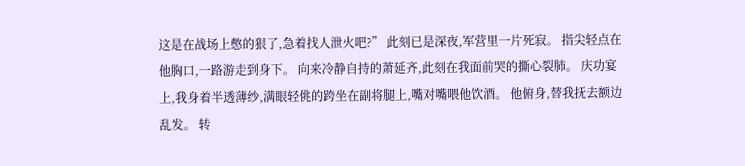这是在战场上憋的狠了,急着找人泄火吧?” 此刻已是深夜,军营里一片死寂。 指尖轻点在他胸口,一路游走到身下。 向来冷静自持的萧延齐,此刻在我面前哭的撕心裂肺。 庆功宴上,我身着半透薄纱,满眼轻佻的跨坐在副将腿上,嘴对嘴喂他饮酒。 他俯身,替我抚去额边乱发。 转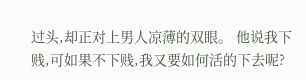过头,却正对上男人凉薄的双眼。 他说我下贱,可如果不下贱,我又要如何活的下去呢?